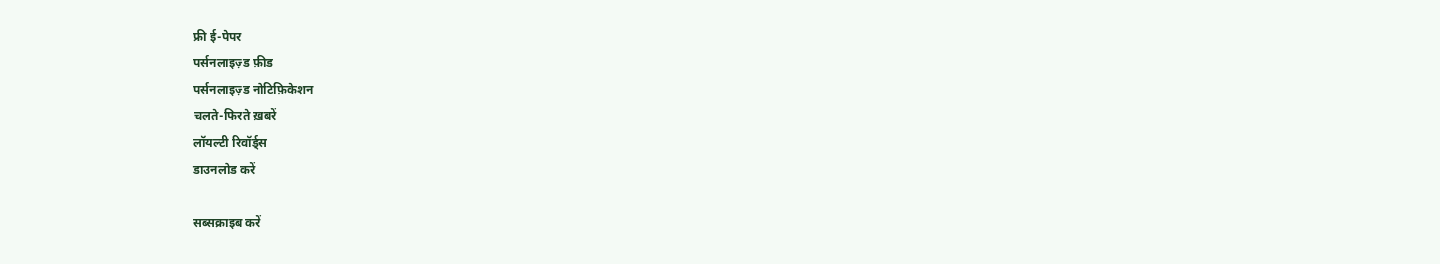फ्री ई-पेपर
पर्सनलाइज़्ड फ़ीड
पर्सनलाइज़्ड नोटिफ़िकेशन
चलते-फिरते ख़बरें
लॉयल्टी रिवॉर्ड्स
डाउनलोड करें

सब्सक्राइब करें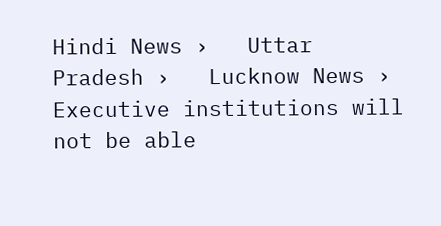Hindi News ›   Uttar Pradesh ›   Lucknow News ›   Executive institutions will not be able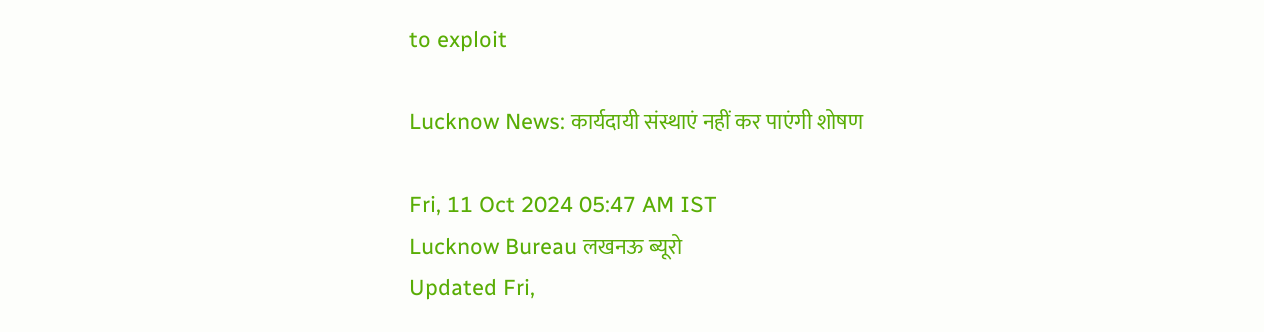to exploit

Lucknow News: कार्यदायी संस्थाएं नहीं कर पाएंगी शोषण

Fri, 11 Oct 2024 05:47 AM IST
Lucknow Bureau लखनऊ ब्यूरो
Updated Fri,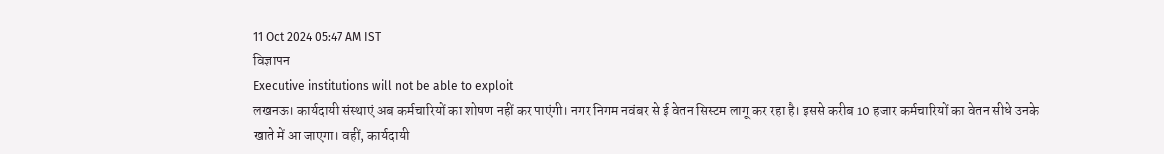11 Oct 2024 05:47 AM IST
विज्ञापन
Executive institutions will not be able to exploit
लखनऊ। कार्यदायी संस्थाएं अब कर्मचारियों का शोषण नहीं कर पाएंगी। नगर निगम नवंबर से ई वेतन सिस्टम लागू कर रहा है। इससे करीब 10 हजार कर्मचारियों का वेतन सीधे उनके खाते में आ जाएगा। वहीं, कार्यदायी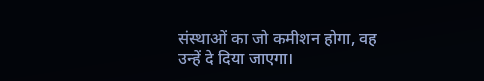संस्थाओं का जो कमीशन होगा, वह उन्हें दे दिया जाएगा।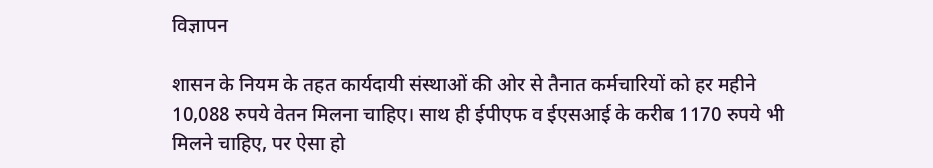विज्ञापन

शासन के नियम के तहत कार्यदायी संस्थाओं की ओर से तैनात कर्मचारियों को हर महीने 10,088 रुपये वेतन मिलना चाहिए। साथ ही ईपीएफ व ईएसआई के करीब 1170 रुपये भी मिलने चाहिए, पर ऐसा हो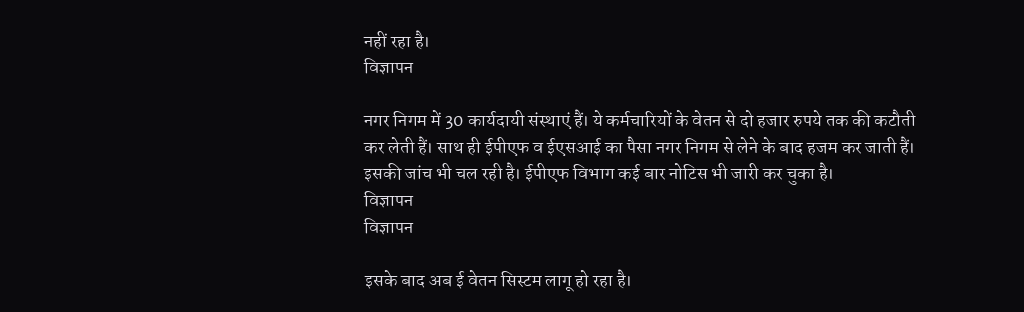नहीं रहा है।
विज्ञापन

नगर निगम में 30 कार्यदायी संस्थाएं हैं। ये कर्मचारियों के वेतन से दो हजार रुपये तक की कटौती कर लेती हैं। साथ ही ईपीएफ व ईएसआई का पैसा नगर निगम से लेने के बाद हजम कर जाती हैं। इसकी जांच भी चल रही है। ईपीएफ विभाग कई बार नोटिस भी जारी कर चुका है।
विज्ञापन
विज्ञापन

इसके बाद अब ई वेतन सिस्टम लागू हो रहा है।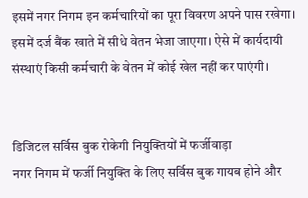इसमें नगर निगम इन कर्मचारियों का पूरा विवरण अपने पास रखेगा। इसमें दर्ज बैंक खाते में सीधे वेतन भेजा जाएगा। ऐसे में कार्यदायी संस्थाएं किसी कर्मचारी के वेतन में कोई खेल नहीं कर पाएंगी।


डिजिटल सर्विस बुक रोकेगी नियुक्तियों में फर्जीवाड़ा
नगर निगम में फर्जी नियुक्ति के लिए सर्विस बुक गायब होने और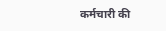कर्मचारी की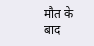मौत के बाद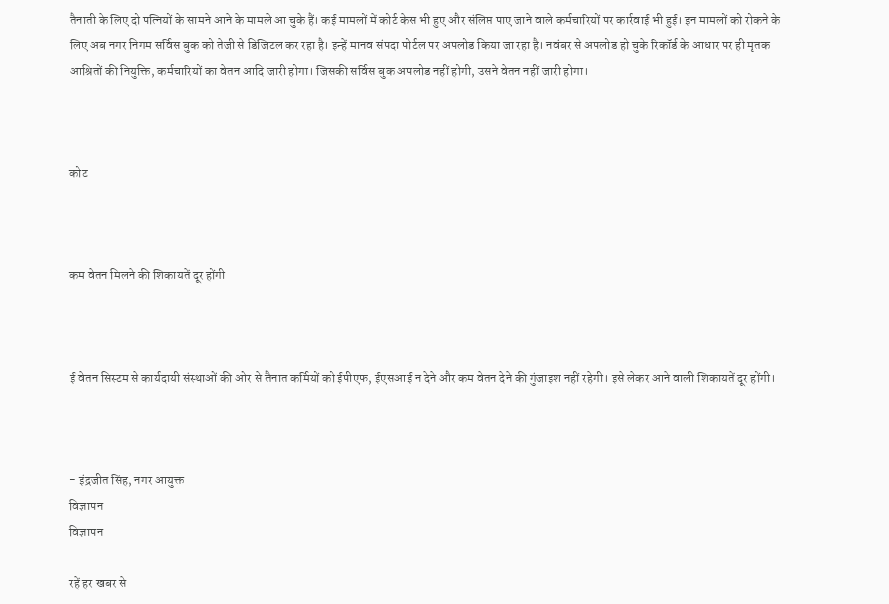तैनाती के लिए दो पत्नियों के सामने आने के मामले आ चुके हैं। कई मामलों में कोर्ट केस भी हुए और संलिप्त पाए जाने वाले कर्मचारियों पर कार्रवाई भी हुई। इन मामलों को रोकने के लिए अब नगर निगम सर्विस बुक को तेजी से डिजिटल कर रहा है। इन्हें मानव संपदा पोर्टल पर अपलोड किया जा रहा है। नवंबर से अपलोड हो चुके रिकॉर्ड के आधार पर ही मृतक आश्रितों की नियुक्ति, कर्मचारियों का वेतन आदि जारी होगा। जिसकी सर्विस बुक अपलोड नहीं होगी, उसने वेतन नहीं जारी होगा।



कोट



कम वेतन मिलने की शिकायतें दूर होंगी



ई वेतन सिस्टम से कार्यदायी संस्थाओं की ओर से तैनात कर्मियों को ईपीएफ, ईएसआई न देने और कम वेतन देने की गुंजाइश नहीं रहेगी। इसे लेकर आने वाली शिकायतें दूर होंगी।



- इंद्रजीत सिंह, नगर आयुक्त
विज्ञापन
विज्ञापन

रहें हर खबर से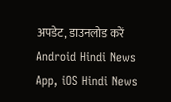अपडेट, डाउनलोड करें Android Hindi News App, iOS Hindi News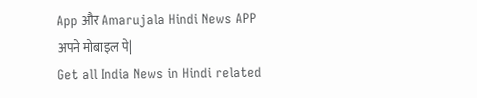App और Amarujala Hindi News APP अपने मोबाइल पे|
Get all India News in Hindi related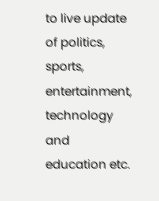to live update of politics, sports, entertainment, technology and education etc.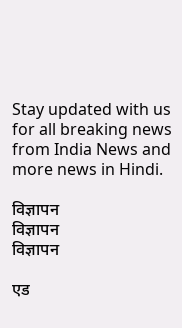Stay updated with us for all breaking news from India News and more news in Hindi.

विज्ञापन
विज्ञापन
विज्ञापन

एड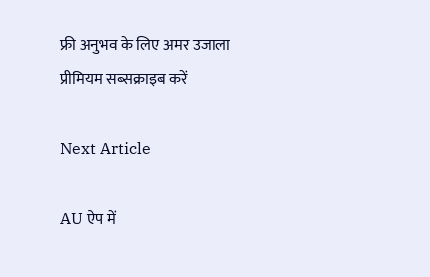फ्री अनुभव के लिए अमर उजाला प्रीमियम सब्सक्राइब करें

Next Article

AU ऐप में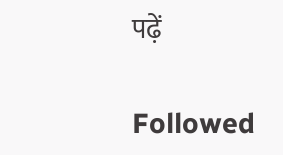पढ़ें

Followed